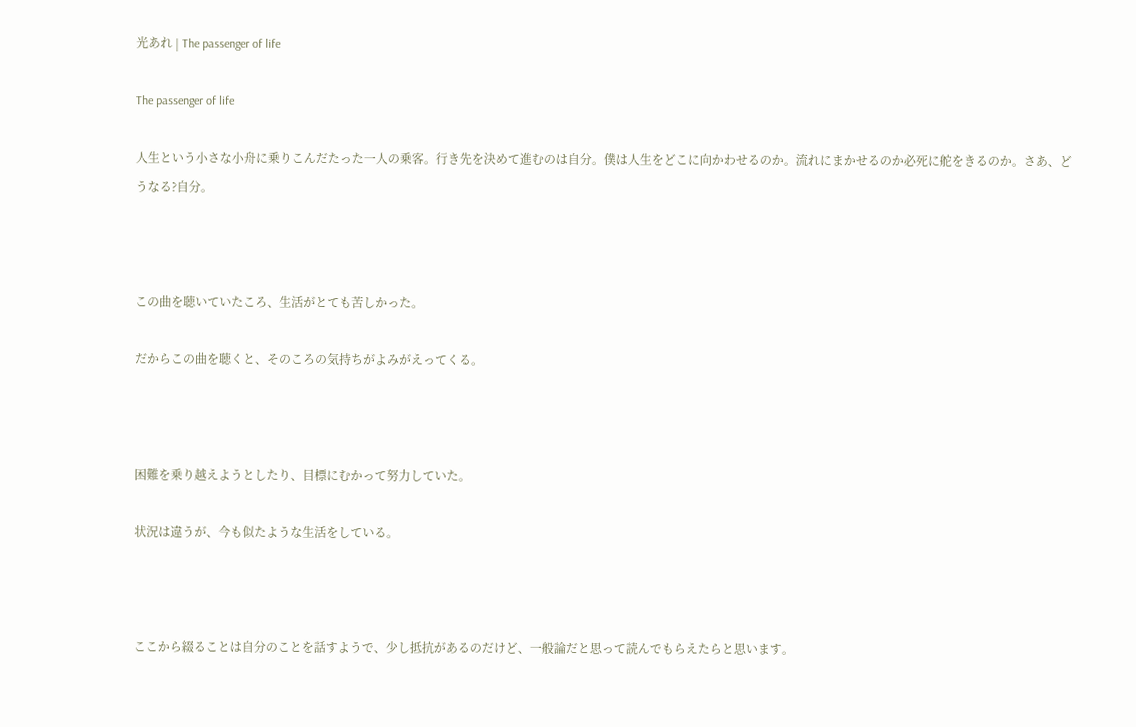光あれ | The passenger of life

The passenger of life

人生という小さな小舟に乗りこんだたった一人の乗客。行き先を決めて進むのは自分。僕は人生をどこに向かわせるのか。流れにまかせるのか必死に舵をきるのか。さあ、どうなる?自分。



この曲を聴いていたころ、生活がとても苦しかった。

だからこの曲を聴くと、そのころの気持ちがよみがえってくる。



困難を乗り越えようとしたり、目標にむかって努力していた。

状況は違うが、今も似たような生活をしている。



ここから綴ることは自分のことを話すようで、少し抵抗があるのだけど、一般論だと思って読んでもらえたらと思います。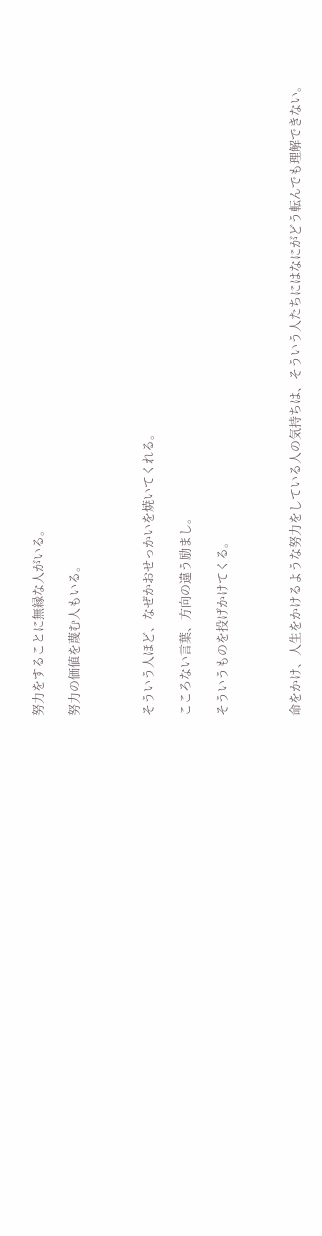努力をすることに無縁な人がいる。

努力の価値を蔑む人もいる。



そういう人ほど、なぜかおせっかいを焼いてくれる。

こころない言葉、方向の違う励まし。

そういうものを投げかけてくる。



命をかけ、人生をかけるような努力をしている人の気持ちは、そういう人たちにはなにがどう転んでも理解できない。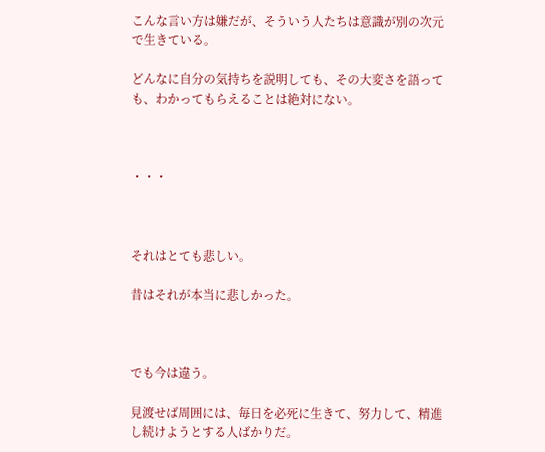こんな言い方は嫌だが、そういう人たちは意識が別の次元で生きている。

どんなに自分の気持ちを説明しても、その大変さを語っても、わかってもらえることは絶対にない。



・・・



それはとても悲しい。

昔はそれが本当に悲しかった。



でも今は違う。

見渡せば周囲には、毎日を必死に生きて、努力して、精進し続けようとする人ばかりだ。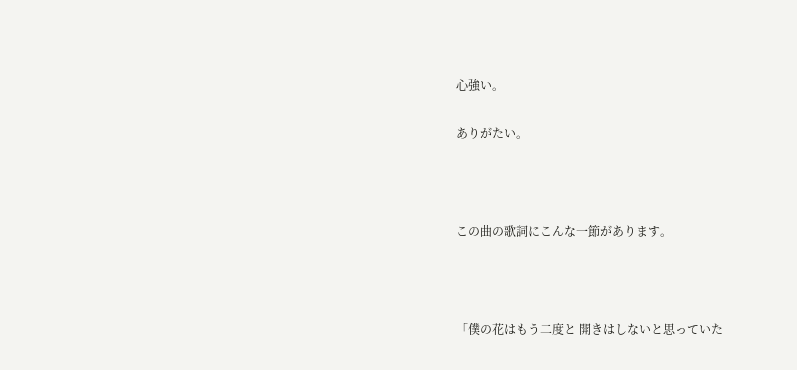心強い。

ありがたい。



この曲の歌詞にこんな一節があります。



「僕の花はもう二度と 開きはしないと思っていた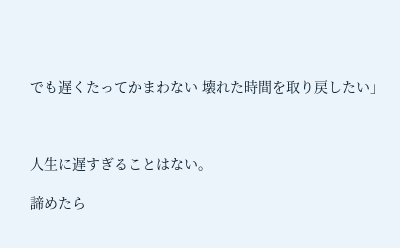でも遅くたってかまわない 壊れた時間を取り戻したい」



人生に遅すぎることはない。

諦めたら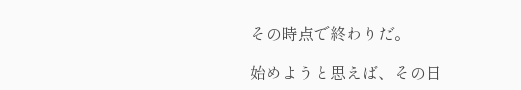その時点で終わりだ。

始めようと思えば、その日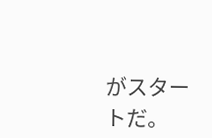がスタートだ。